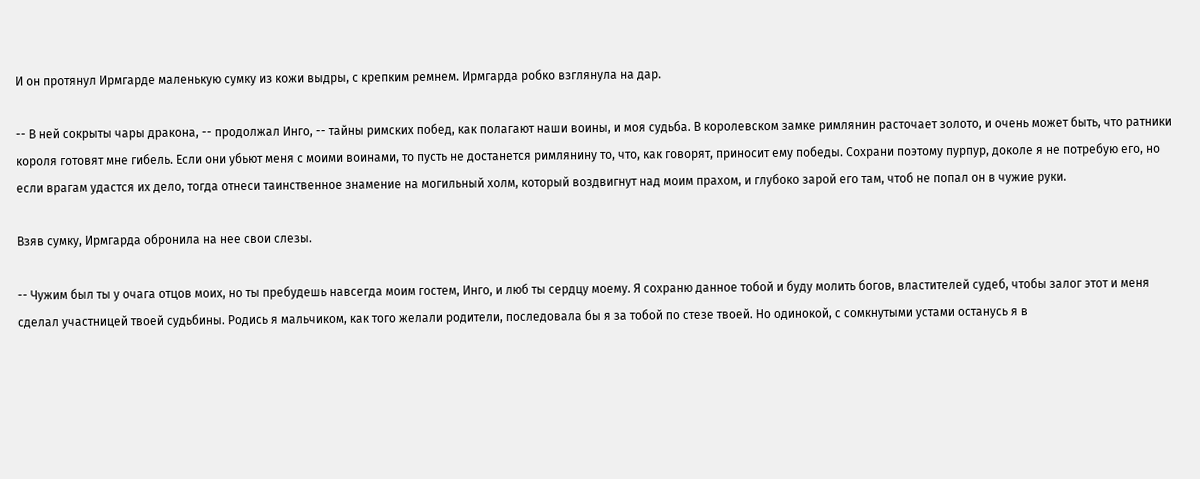И он протянул Ирмгарде маленькую сумку из кожи выдры, с крепким ремнем. Ирмгарда робко взглянула на дар.

-- В ней сокрыты чары дракона, -- продолжал Инго, -- тайны римских побед, как полагают наши воины, и моя судьба. В королевском замке римлянин расточает золото, и очень может быть, что ратники короля готовят мне гибель. Если они убьют меня с моими воинами, то пусть не достанется римлянину то, что, как говорят, приносит ему победы. Сохрани поэтому пурпур, доколе я не потребую его, но если врагам удастся их дело, тогда отнеси таинственное знамение на могильный холм, который воздвигнут над моим прахом, и глубоко зарой его там, чтоб не попал он в чужие руки.

Взяв сумку, Ирмгарда обронила на нее свои слезы.

-- Чужим был ты у очага отцов моих, но ты пребудешь навсегда моим гостем, Инго, и люб ты сердцу моему. Я сохраню данное тобой и буду молить богов, властителей судеб, чтобы залог этот и меня сделал участницей твоей судьбины. Родись я мальчиком, как того желали родители, последовала бы я за тобой по стезе твоей. Но одинокой, с сомкнутыми устами останусь я в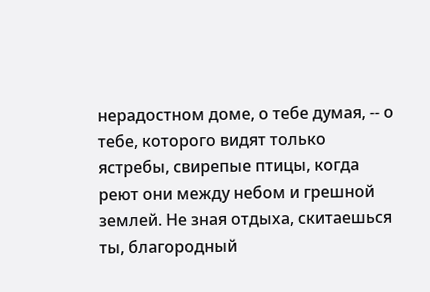нерадостном доме, о тебе думая, -- о тебе, которого видят только ястребы, свирепые птицы, когда реют они между небом и грешной землей. Не зная отдыха, скитаешься ты, благородный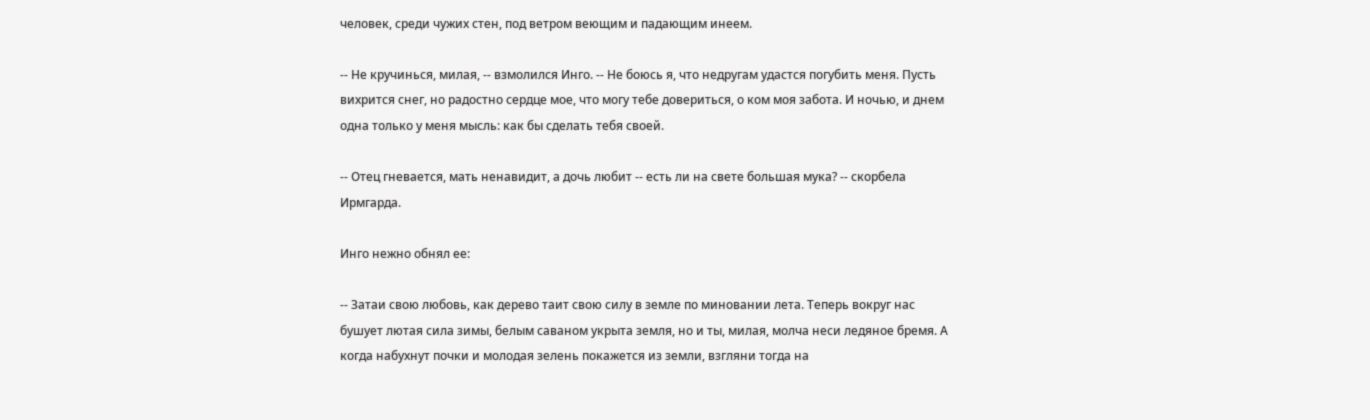человек, среди чужих стен, под ветром веющим и падающим инеем.

-- Не кручинься, милая, -- взмолился Инго. -- Не боюсь я, что недругам удастся погубить меня. Пусть вихрится снег, но радостно сердце мое, что могу тебе довериться, о ком моя забота. И ночью, и днем одна только у меня мысль: как бы сделать тебя своей.

-- Отец гневается, мать ненавидит, а дочь любит -- есть ли на свете большая мука? -- скорбела Ирмгарда.

Инго нежно обнял ее:

-- Затаи свою любовь, как дерево таит свою силу в земле по миновании лета. Теперь вокруг нас бушует лютая сила зимы, белым саваном укрыта земля, но и ты, милая, молча неси ледяное бремя. А когда набухнут почки и молодая зелень покажется из земли, взгляни тогда на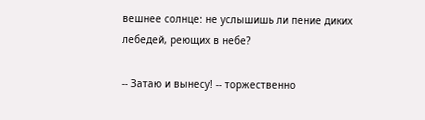вешнее солнце: не услышишь ли пение диких лебедей, реющих в небе?

-- Затаю и вынесу! -- торжественно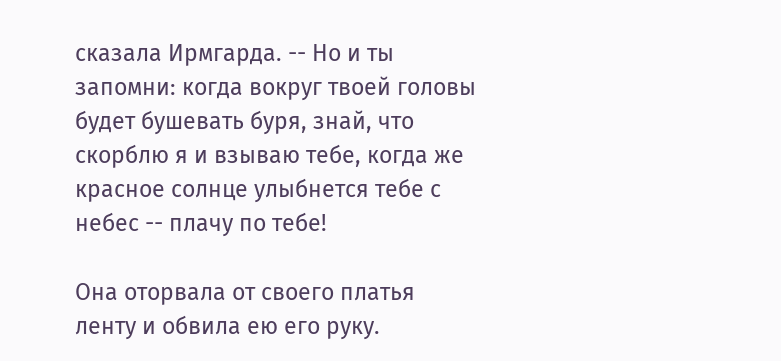сказала Ирмгарда. -- Но и ты запомни: когда вокруг твоей головы будет бушевать буря, знай, что скорблю я и взываю тебе, когда же красное солнце улыбнется тебе с небес -- плачу по тебе!

Она оторвала от своего платья ленту и обвила ею его руку.